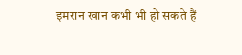इमरान खान कभी भी हो सकते हैं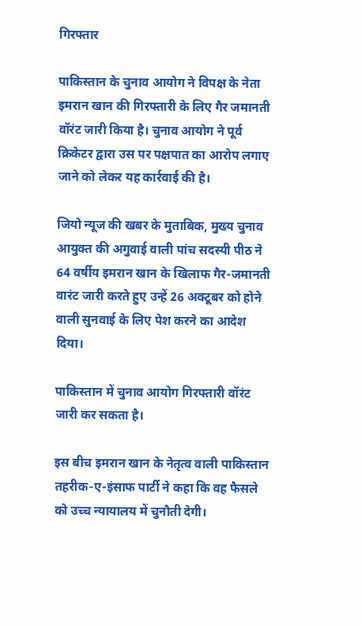गिरफ्तार

पाकिस्तान के चुनाव आयोग ने विपक्ष के नेता इमरान खान की गिरफ्तारी के लिए गैर जमानती वॉरंट जारी किया है। चुनाव आयोग ने पूर्व क्रिकेटर द्वारा उस पर पक्षपात का आरोप लगाए जाने को लेकर यह कार्रवाई की है।

जियो न्यूज की खबर के मुताबिक, मुख्य चुनाव आयुक्त की अगुवाई वाली पांच सदस्यी पीठ ने 64 वर्षीय इमरान खान के खिलाफ गैर-जमानती वारंट जारी करते हुए उन्हें 26 अक्टूबर को होने वाली सुनवाई के लिए पेश करने का आदेश दिया।

पाकिस्तान में चुनाव आयोग गिरफ्तारी वॉरंट जारी कर सकता है।

इस बीच इमरान खान के नेतृत्व वाली पाकिस्तान तहरीक-ए-इंसाफ पार्टी ने कहा कि वह फैसले को उच्च न्यायालय में चुनौती देगी।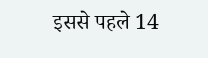इससे पहले 14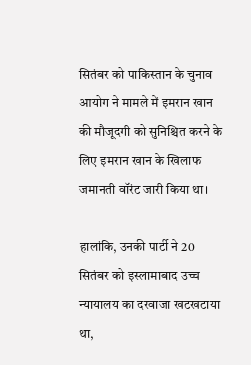सितंबर को पाकिस्तान के चुनाव आयोग ने मामले में इमरान खान की मौजूदगी को सुनिश्चित करने के लिए इमरान खान के खिलाफ जमानती वॉरंट जारी किया था।

हालांकि, उनकी पार्टी ने 20 सितंबर को इस्लामाबाद उच्च न्यायालय का दरवाजा खटखटाया था,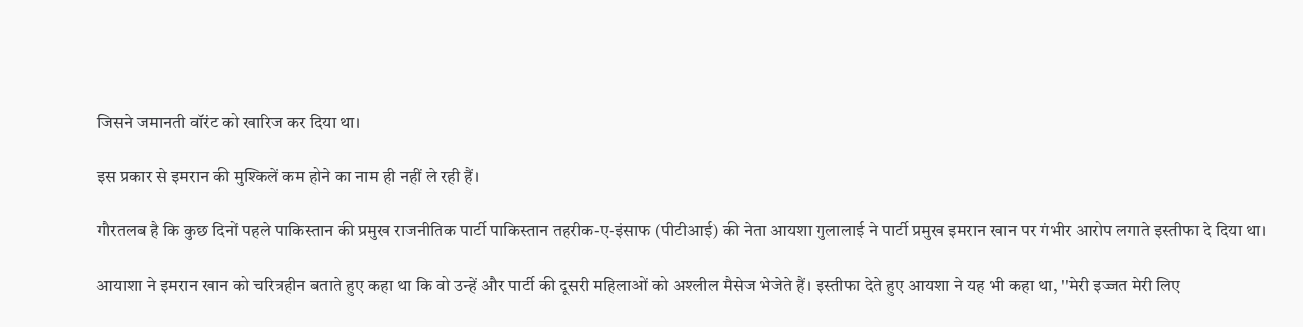जिसने जमानती वॉरंट को खारिज कर दिया था।

इस प्रकार से इमरान की मुश्किलें कम होने का नाम ही नहीं ले रही हैं।

गौरतलब है कि कुछ दिनों पहले पाकिस्तान की प्रमुख राजनीतिक पार्टी पाकिस्तान तहरीक-ए-इंसाफ (पीटीआई) की नेता आयशा गुलालाई ने पार्टी प्रमुख इमरान खान पर गंभीर आरोप लगाते इस्तीफा दे दिया था।

आयाशा ने इमरान खान को चरित्रहीन बताते हुए कहा था कि वो उन्हें और पार्टी की दूसरी महिलाओं को अश्लील मैसेज भेजेते हैं। इस्तीफा देते हुए आयशा ने यह भी कहा था, ''मेरी इज्जत मेरी लिए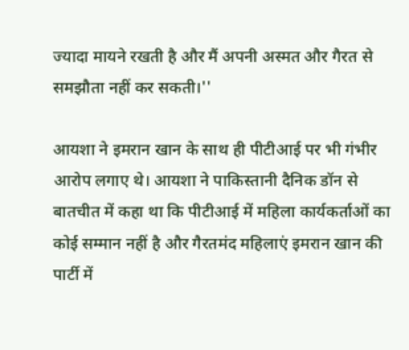ज्यादा मायने रखती है और मैं अपनी अस्मत और गैरत से समझौता नहीं कर सकती।''

आयशा ने इमरान खान के साथ ही पीटीआई पर भी गंभीर आरोप लगाए थे। आयशा ने पाकिस्तानी दैनिक डॉन से बातचीत में कहा था कि पीटीआई में महिला कार्यकर्ताओं का कोई सम्मान नहीं है और गैरतमंद महिलाएं इमरान खान की पार्टी में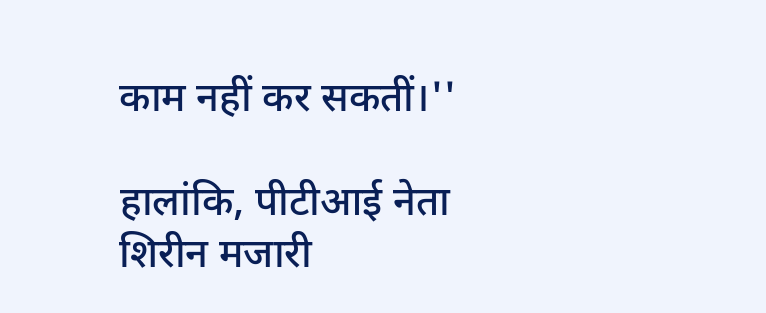काम नहीं कर सकतीं।''

हालांकि, पीटीआई नेता शिरीन मजारी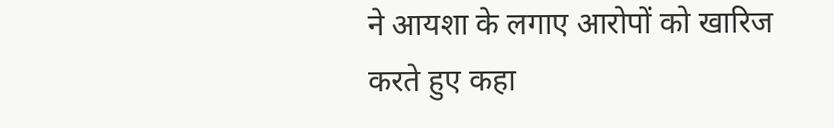ने आयशा के लगाए आरोपों को खारिज करते हुए कहा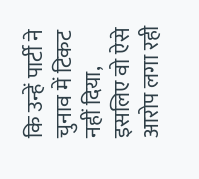कि उन्हें पार्टी ने चुनाव में टिकट नहीं दिया, इसलिए वो ऐसे आरोप लगा रही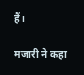हैं।

मजारी ने कहा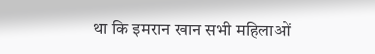था कि इमरान खान सभी महिलाओं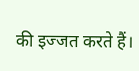की इज्जत करते हैं।